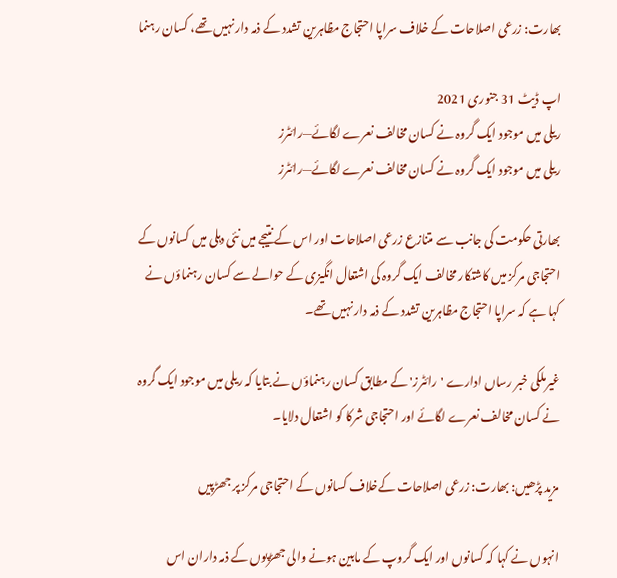بھارت: زرعی اصلاحات کے خلاف سراپا احتجاج مظاہرین تشدد کے ذمہ دار نہیں تھے، کسان رہنما

اپ ڈیٹ 31 جنوری 2021
ریلی میں موجود ایک گروہ نے کسان مخالف نعرے لگائے—رائٹرز
ریلی میں موجود ایک گروہ نے کسان مخالف نعرے لگائے—رائٹرز

بھارتی حکومت کی جانب سے متنازع زرعی اصلاحات اور اس کے نتیجے میں نئی دہلی میں کسانوں کے احتجاجی مرکز میں کاشتکار مخالف ایک گروہ کی اشتعال انگیزی کے حوالے سے کسان رہنماؤں نے کہا ہے کہ سراپا احتجاج مظاہرین تشدد کے ذمہ دار نہیں تھے۔

غیرملکی خبر رساں ادارے 'رائٹرز' کے مطابق کسان رہنماؤں نے بتایا کہ ریلی میں موجود ایک گروہ نے کسان مخالف نعرے لگائے اور احتجاجی شرکا کو اشتعال دلایا۔

مزید پڑھیں: بھارت: زرعی اصلاحات کےخلاف کسانوں کے احتجاجی مرکز پر جھڑپیں

انہوں نے کہا کہ کسانوں اور ایک گروپ کے مابین ہونے والی جھڑپوں کے ذمہ داران اس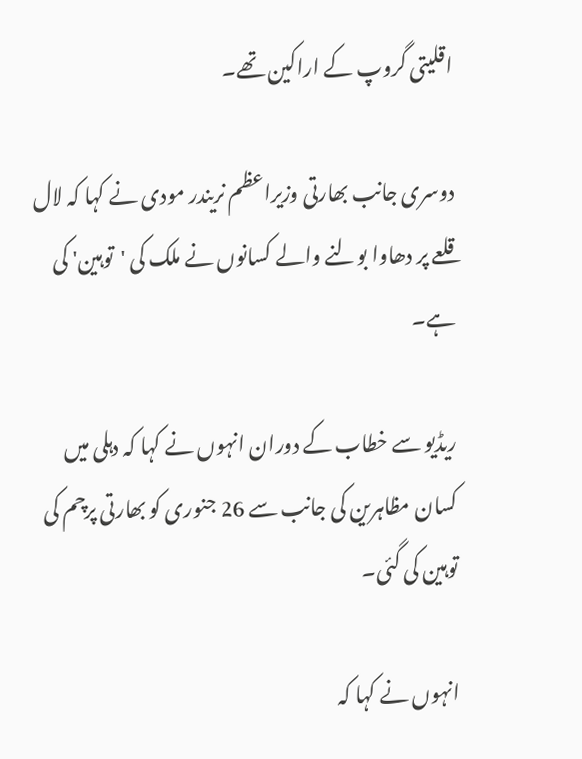اقلیتی گروپ کے اراکین تھے۔

دوسری جانب بھارتی وزیراعظم نریندر مودی نے کہا کہ لال قلعے پر دھاوا بولنے والے کسانوں نے ملک کی 'توہین' کی ہے۔

ریڈیو سے خطاب کے دوران انہوں نے کہا کہ دہلی میں کسان مظاہرین کی جانب سے 26 جنوری کو بھارتی پرچم کی توہین کی گئی۔

انہوں نے کہا کہ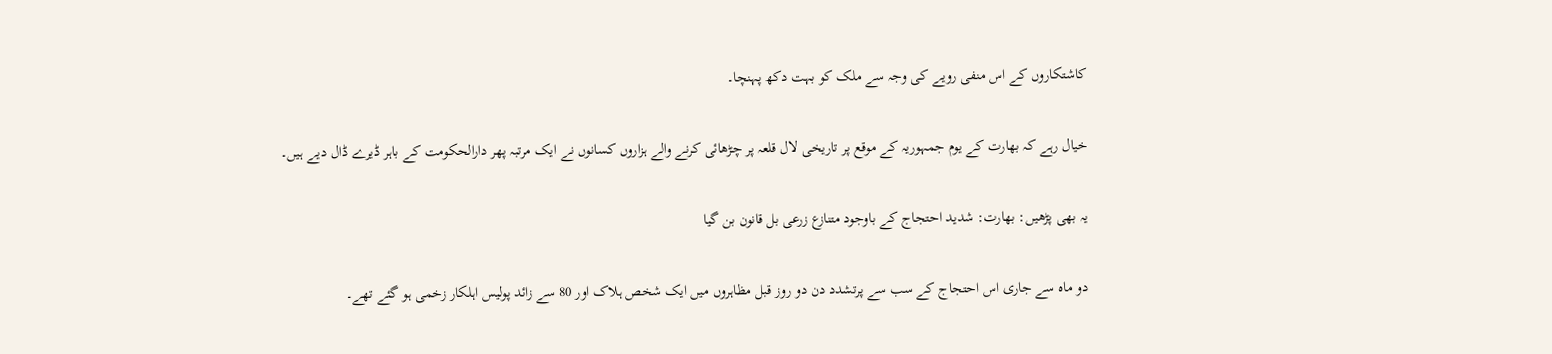کاشتکاروں کے اس منفی رویے کی وجہ سے ملک کو بہت دکھ پہنچا۔

خیال رہے کہ بھارت کے یوم جمہوریہ کے موقع پر تاریخی لال قلعہ پر چڑھائی کرنے والے ہزاروں کسانوں نے ایک مرتبہ پھر دارالحکومت کے باہر ڈیرے ڈال دیے ہیں۔

یہ بھی پڑھیں: بھارت: شدید احتجاج کے باوجود متنازع زرعی بل قانون بن گیا

دو ماہ سے جاری اس احتجاج کے سب سے پرتشدد دن دو روز قبل مظاہروں میں ایک شخص ہلاک اور 80 سے زائد پولیس اہلکار زخمی ہو گئے تھے۔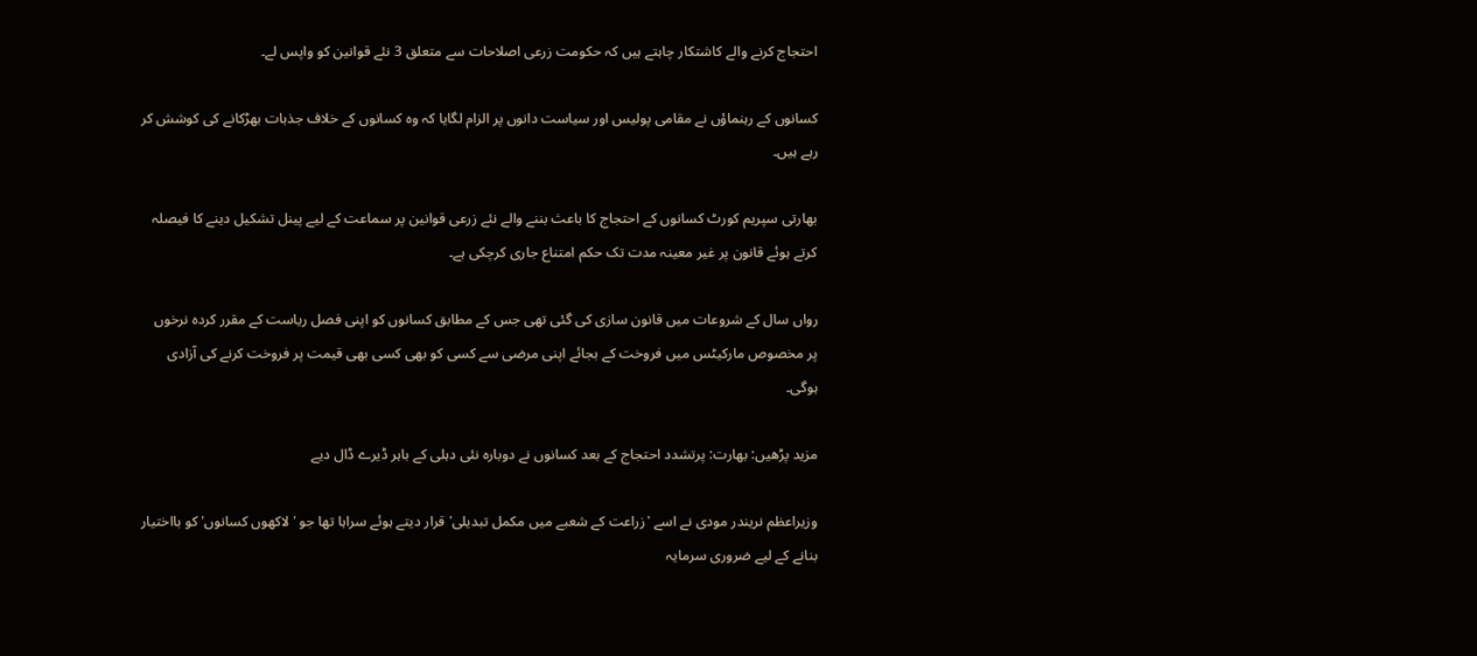احتجاج کرنے والے کاشتکار چاہتے ہیں کہ حکومت زرعی اصلاحات سے متعلق 3 نئے قوانین کو واپس لے۔

کسانوں کے رہنماؤں نے مقامی پولیس اور سیاست دانوں پر الزام لگایا کہ وہ کسانوں کے خلاف جذبات بھڑکانے کی کوشش کر رہے ہیں۔

بھارتی سپریم کورٹ کسانوں کے احتجاج کا باعث بننے والے نئے زرعی قوانین پر سماعت کے لیے پینل تشکیل دینے کا فیصلہ کرتے ہوئے قانون پر غیر معینہ مدت تک حکم امتناع جاری کرچکی ہے۔

رواں سال کے شروعات میں قانون سازی کی گئی تھی جس کے مطابق کسانوں کو اپنی فصل ریاست کے مقرر کردہ نرخوں پر مخصوص مارکیٹس میں فروخت کے بجائے اپنی مرضی سے کسی کو بھی کسی بھی قیمت پر فروخت کرنے کی آزادی ہوگی۔

مزید پڑھیں: بھارت: پرتشدد احتجاج کے بعد کسانوں نے دوبارہ نئی دہلی کے باہر ڈیرے ڈال دیے

وزیراعظم نریندر مودی نے اسے 'زراعت کے شعبے میں مکمل تبدیلی' قرار دیتے ہوئے سراہا تھا جو 'لاکھوں کسانوں' کو بااختیار بنانے کے لیے ضروری سرمایہ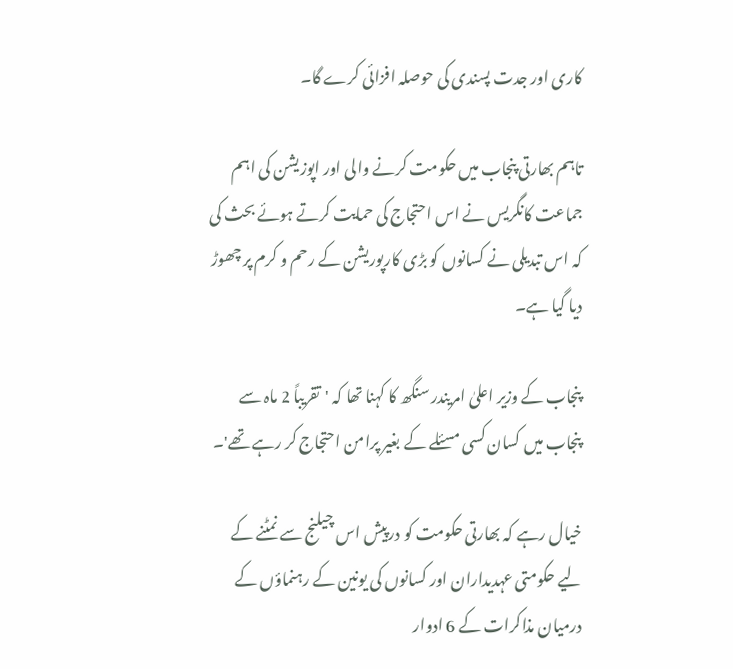کاری اور جدت پسندی کی حوصلہ افزائی کرے گا۔

تاہم بھارتی پنجاب میں حکومت کرنے والی اور اپوزیشن کی اہم جماعت کانگریس نے اس احتجاج کی حمایت کرتے ہوئے بحث کی کہ اس تبدیلی نے کسانوں کو بڑی کارپوریشن کے رحم و کرم پر چھوڑ دیا گیا ہے۔

پنجاب کے وزیر اعلیٰ امریندر سنگھ کا کہنا تھا کہ 'تقریباً 2 ماہ سے پنجاب میں کسان کسی مسئلے کے بغیر پرامن احتجاج کر رہے تھے'۔

خیال رہے کہ بھارتی حکومت کو درپیش اس چیلنج سے نمٹنے کے لیے حکومتی عہدیداران اور کسانوں کی یونین کے رہنماؤں کے درمیان مذاکرات کے 6 ادوار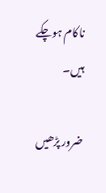ناکام ہوچکے ہیں۔

ضرور پڑھیں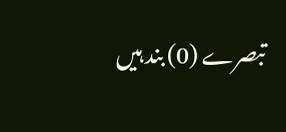تبصرے (0) بند ہیں